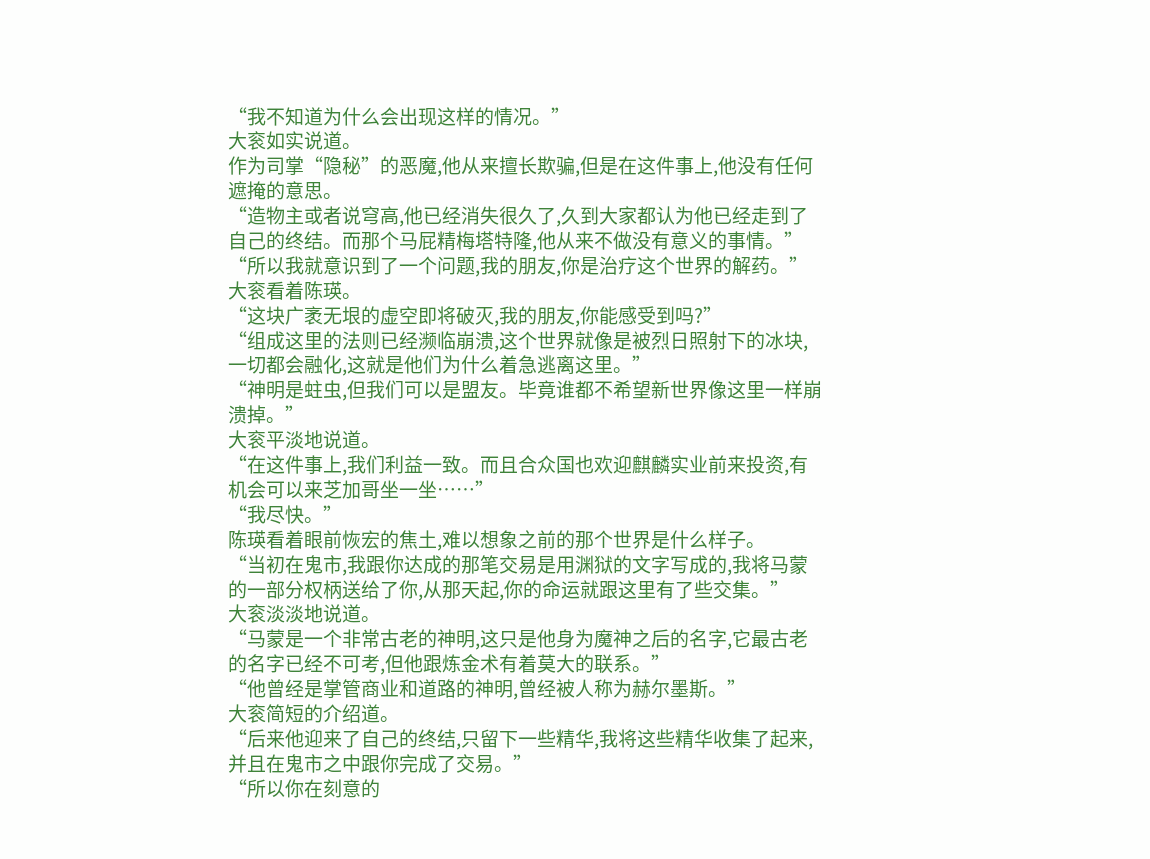“我不知道为什么会出现这样的情况。”
大衮如实说道。
作为司掌“隐秘”的恶魔,他从来擅长欺骗,但是在这件事上,他没有任何遮掩的意思。
“造物主或者说穹高,他已经消失很久了,久到大家都认为他已经走到了自己的终结。而那个马屁精梅塔特隆,他从来不做没有意义的事情。”
“所以我就意识到了一个问题,我的朋友,你是治疗这个世界的解药。”
大衮看着陈瑛。
“这块广袤无垠的虚空即将破灭,我的朋友,你能感受到吗?”
“组成这里的法则已经濒临崩溃,这个世界就像是被烈日照射下的冰块,一切都会融化,这就是他们为什么着急逃离这里。”
“神明是蛀虫,但我们可以是盟友。毕竟谁都不希望新世界像这里一样崩溃掉。”
大衮平淡地说道。
“在这件事上,我们利益一致。而且合众国也欢迎麒麟实业前来投资,有机会可以来芝加哥坐一坐……”
“我尽快。”
陈瑛看着眼前恢宏的焦土,难以想象之前的那个世界是什么样子。
“当初在鬼市,我跟你达成的那笔交易是用渊狱的文字写成的,我将马蒙的一部分权柄送给了你,从那天起,你的命运就跟这里有了些交集。”
大衮淡淡地说道。
“马蒙是一个非常古老的神明,这只是他身为魔神之后的名字,它最古老的名字已经不可考,但他跟炼金术有着莫大的联系。”
“他曾经是掌管商业和道路的神明,曾经被人称为赫尔墨斯。”
大衮简短的介绍道。
“后来他迎来了自己的终结,只留下一些精华,我将这些精华收集了起来,并且在鬼市之中跟你完成了交易。”
“所以你在刻意的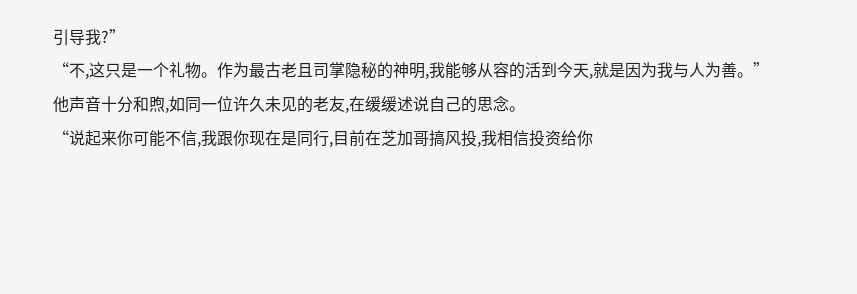引导我?”
“不,这只是一个礼物。作为最古老且司掌隐秘的神明,我能够从容的活到今天,就是因为我与人为善。”
他声音十分和煦,如同一位许久未见的老友,在缓缓述说自己的思念。
“说起来你可能不信,我跟你现在是同行,目前在芝加哥搞风投,我相信投资给你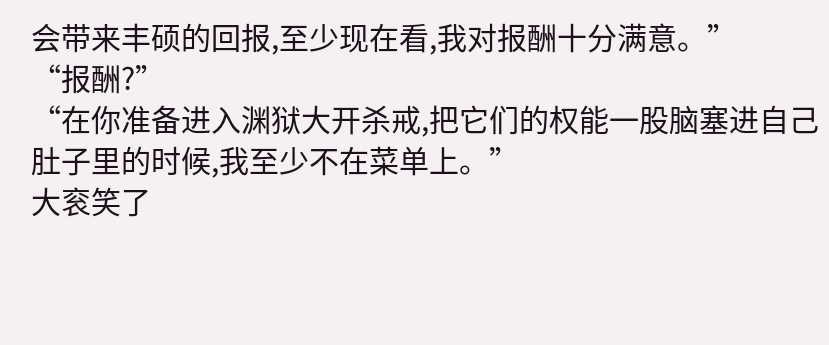会带来丰硕的回报,至少现在看,我对报酬十分满意。”
“报酬?”
“在你准备进入渊狱大开杀戒,把它们的权能一股脑塞进自己肚子里的时候,我至少不在菜单上。”
大衮笑了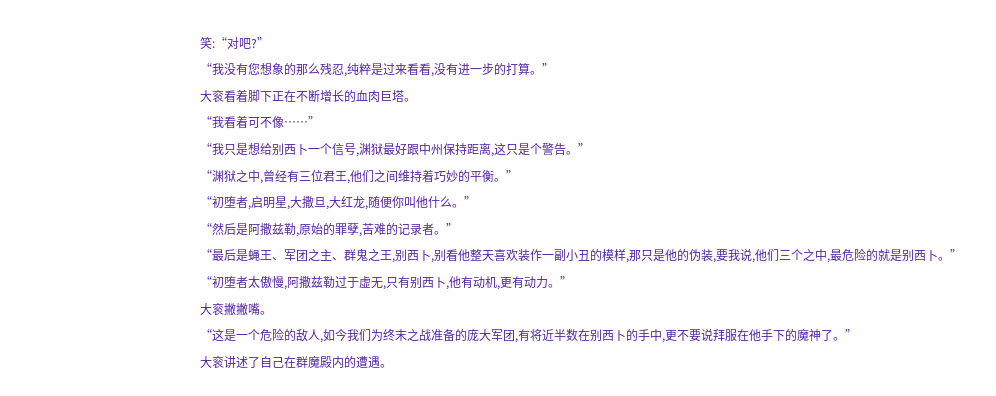笑:“对吧?”
“我没有您想象的那么残忍,纯粹是过来看看,没有进一步的打算。”
大衮看着脚下正在不断增长的血肉巨塔。
“我看着可不像……”
“我只是想给别西卜一个信号,渊狱最好跟中州保持距离,这只是个警告。”
“渊狱之中,曾经有三位君王,他们之间维持着巧妙的平衡。”
“初堕者,启明星,大撒旦,大红龙,随便你叫他什么。”
“然后是阿撒兹勒,原始的罪孽,苦难的记录者。”
“最后是蝇王、军团之主、群鬼之王,别西卜,别看他整天喜欢装作一副小丑的模样,那只是他的伪装,要我说,他们三个之中,最危险的就是别西卜。”
“初堕者太傲慢,阿撒兹勒过于虚无,只有别西卜,他有动机,更有动力。”
大衮撇撇嘴。
“这是一个危险的敌人,如今我们为终末之战准备的庞大军团,有将近半数在别西卜的手中,更不要说拜服在他手下的魔神了。”
大衮讲述了自己在群魔殿内的遭遇。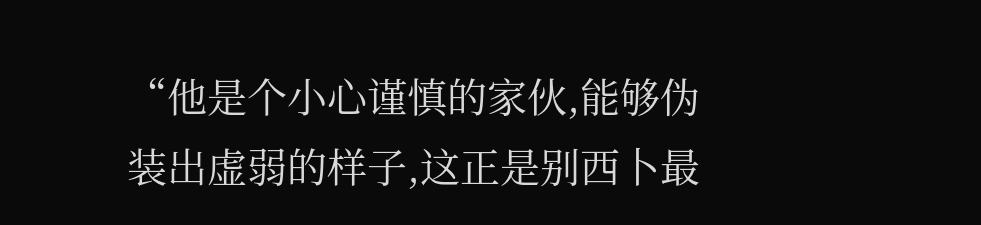“他是个小心谨慎的家伙,能够伪装出虚弱的样子,这正是别西卜最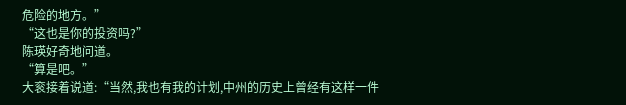危险的地方。”
“这也是你的投资吗?”
陈瑛好奇地问道。
“算是吧。”
大衮接着说道:“当然,我也有我的计划,中州的历史上曾经有这样一件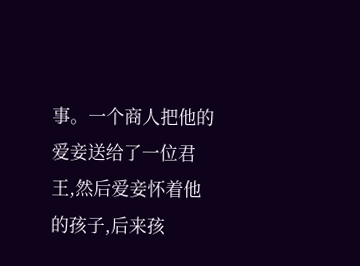事。一个商人把他的爱妾送给了一位君王,然后爱妾怀着他的孩子,后来孩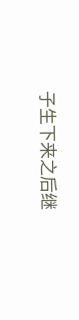子生下来之后继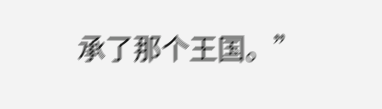承了那个王国。”